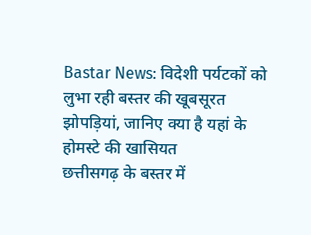Bastar News: विदेशी पर्यटकों को लुभा रही बस्तर की खूबसूरत झोपड़ियां, जानिए क्या है यहां के होमस्टे की खासियत
छत्तीसगढ़ के बस्तर में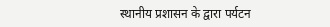स्थानीय प्रशासन के द्वारा पर्यटन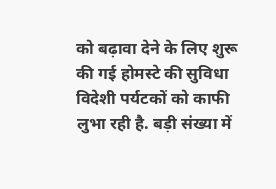को बढ़ावा देने के लिए शुरू की गई होमस्टे की सुविधा विदेशी पर्यटकों को काफी लुभा रही है. बड़ी संख्या में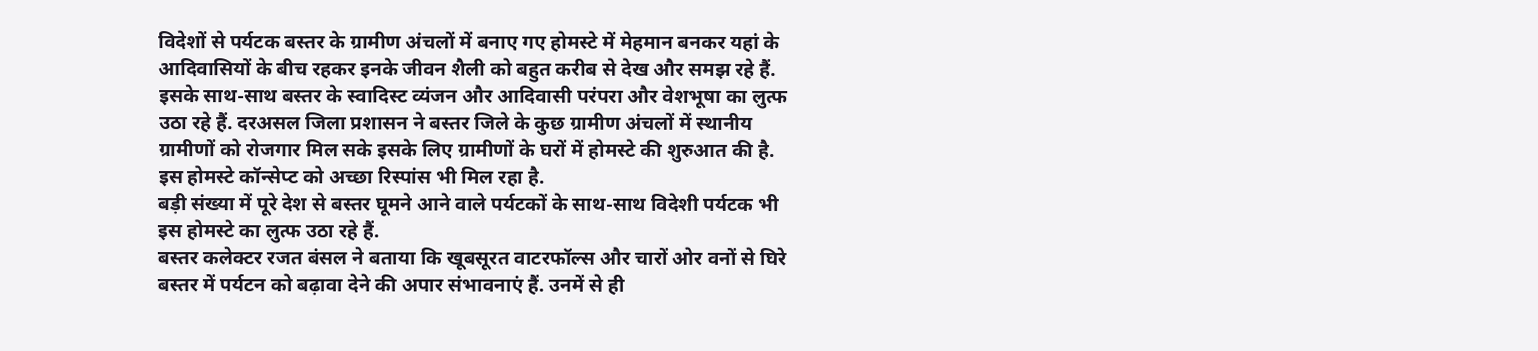विदेशों से पर्यटक बस्तर के ग्रामीण अंचलों में बनाए गए होमस्टे में मेहमान बनकर यहां के आदिवासियों के बीच रहकर इनके जीवन शैली को बहुत करीब से देख और समझ रहे हैं.
इसके साथ-साथ बस्तर के स्वादिस्ट व्यंजन और आदिवासी परंपरा और वेशभूषा का लुत्फ उठा रहे हैं. दरअसल जिला प्रशासन ने बस्तर जिले के कुछ ग्रामीण अंचलों में स्थानीय ग्रामीणों को रोजगार मिल सके इसके लिए ग्रामीणों के घरों में होमस्टे की शुरुआत की है.
इस होमस्टे कॉन्सेप्ट को अच्छा रिस्पांस भी मिल रहा है.
बड़ी संख्या में पूरे देश से बस्तर घूमने आने वाले पर्यटकों के साथ-साथ विदेशी पर्यटक भी इस होमस्टे का लुत्फ उठा रहे हैं.
बस्तर कलेक्टर रजत बंसल ने बताया कि खूबसूरत वाटरफॉल्स और चारों ओर वनों से घिरे बस्तर में पर्यटन को बढ़ावा देने की अपार संभावनाएं हैं. उनमें से ही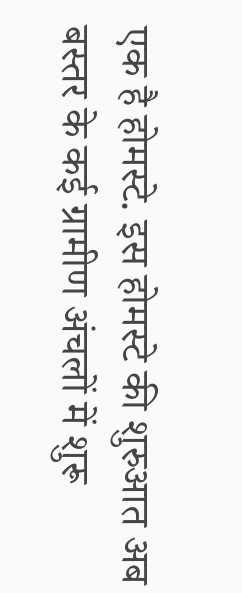एक है होमस्टे. इस होमस्टे की शुरुआत अब बस्तर के कई ग्रामीण अंचलों में शुरू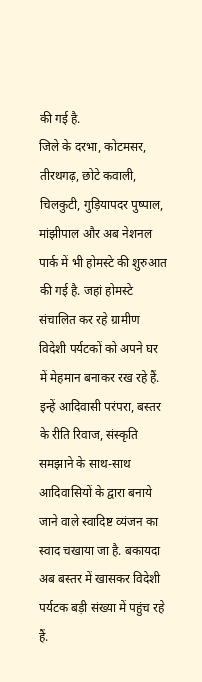की गई है.
जिले के दरभा, कोटमसर, तीरथगढ़, छोटे कवाली, चिलकुटी, गुड़ियापदर पुष्पाल, मांझीपाल और अब नेशनल पार्क में भी होमस्टे की शुरुआत की गई है. जहां होमस्टे संचालित कर रहे ग्रामीण विदेशी पर्यटकों को अपने घर में मेहमान बनाकर रख रहे हैं.
इन्हें आदिवासी परंपरा, बस्तर के रीति रिवाज, संस्कृति समझाने के साथ-साथ आदिवासियों के द्वारा बनाये जाने वाले स्वादिष्ट व्यंजन का स्वाद चखाया जा है. बकायदा अब बस्तर में खासकर विदेशी पर्यटक बड़ी संख्या में पहुंच रहे हैं.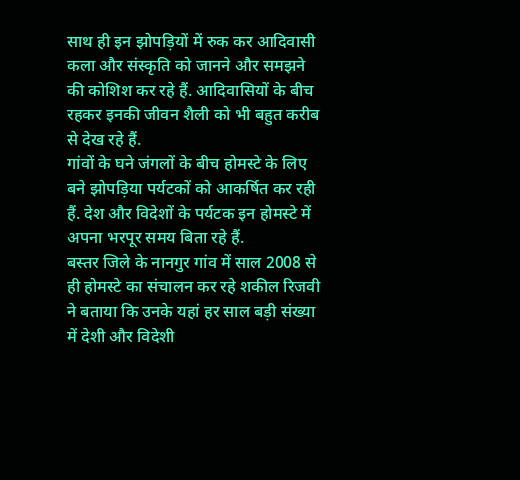साथ ही इन झोपड़ियों में रुक कर आदिवासी कला और संस्कृति को जानने और समझने की कोशिश कर रहे हैं. आदिवासियों के बीच रहकर इनकी जीवन शैली को भी बहुत करीब से देख रहे हैं.
गांवों के घने जंगलों के बीच होमस्टे के लिए बने झोपड़िया पर्यटकों को आकर्षित कर रही हैं. देश और विदेशों के पर्यटक इन होमस्टे में अपना भरपूर समय बिता रहे हैं.
बस्तर जिले के नानगुर गांव में साल 2008 से ही होमस्टे का संचालन कर रहे शकील रिजवी ने बताया कि उनके यहां हर साल बड़ी संख्या में देशी और विदेशी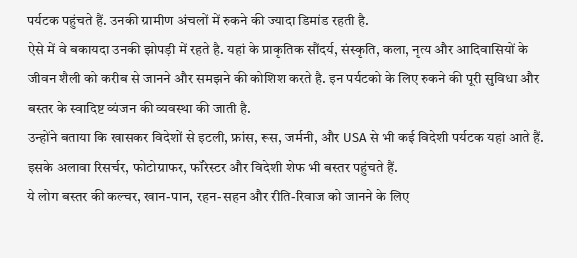पर्यटक पहुंचते हैं. उनकी ग्रामीण अंचलों में रुकने की ज्यादा डिमांड रहती है.
ऐसे में वे बकायदा उनकी झोपड़ी में रहते है. यहां के प्राकृतिक सौंदर्य, संस्कृति, कला, नृत्य और आदिवासियों के जीवन शैली को करीब से जानने और समझने की कोशिश करते है. इन पर्यटको के लिए रुकने की पूरी सुविधा और बस्तर के स्वादिष्ट व्यंजन की व्यवस्था की जाती है.
उन्होंने बताया कि खासकर विदेशों से इटली, फ्रांस, रूस, जर्मनी, और USA से भी कई विदेशी पर्यटक यहां आते हैं. इसके अलावा रिसर्चर, फोटोग्राफर, फॉरेस्टर और विदेशी शेफ भी बस्तर पहुंचते हैं.
ये लोग बस्तर की कल्चर, खान-पान, रहन-सहन और रीति-रिवाज को जानने के लिए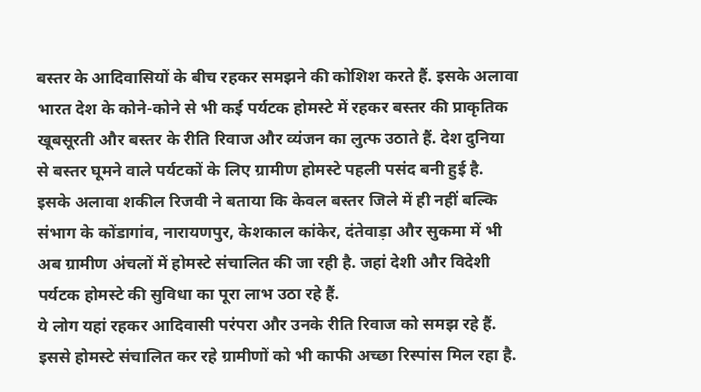बस्तर के आदिवासियों के बीच रहकर समझने की कोशिश करते हैं. इसके अलावा भारत देश के कोने-कोने से भी कई पर्यटक होमस्टे में रहकर बस्तर की प्राकृतिक खूबसूरती और बस्तर के रीति रिवाज और व्यंजन का लुत्फ उठाते हैं. देश दुनिया से बस्तर घूमने वाले पर्यटकों के लिए ग्रामीण होमस्टे पहली पसंद बनी हुई है.
इसके अलावा शकील रिजवी ने बताया कि केवल बस्तर जिले में ही नहीं बल्कि संभाग के कोंडागांव, नारायणपुर, केशकाल कांकेर, दंतेवाड़ा और सुकमा में भी अब ग्रामीण अंचलों में होमस्टे संचालित की जा रही है. जहां देशी और विदेशी पर्यटक होमस्टे की सुविधा का पूरा लाभ उठा रहे हैं.
ये लोग यहां रहकर आदिवासी परंपरा और उनके रीति रिवाज को समझ रहे हैं. इससे होमस्टे संचालित कर रहे ग्रामीणों को भी काफी अच्छा रिस्पांस मिल रहा है.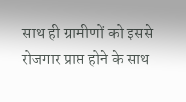साथ ही ग्रामीणों को इससे रोजगार प्राप्त होने के साथ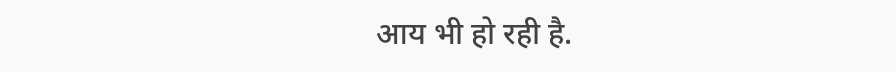आय भी हो रही है.